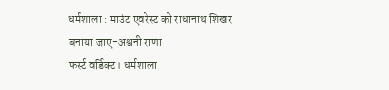धर्मशाला : माउंट एवरेस्ट को राधानाथ शिखर बनाया जाए-अश्वनी राणा
फर्स्ट वर्डिक्ट। धर्मशाला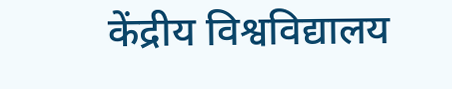केंद्रीय विश्वविद्यालय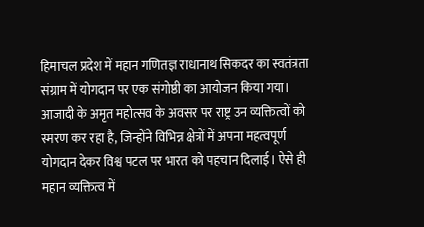हिमाचल प्रदेश में महान गणितज्ञ राधानाथ सिकदर का स्वतंत्रता संग्राम में योगदान पर एक संगोष्ठी का आयोजन किया गया। आजादी के अमृत महोत्सव के अवसर पर राष्ट्र उन व्यक्तित्वों को स्मरण कर रहा है, जिन्होंने विभिन्न क्षेत्रों में अपना महत्वपूर्ण योगदान देकर विश्व पटल पर भारत को पहचान दिलाई। ऐसे ही महान व्यक्तित्व में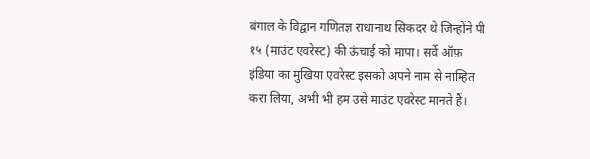बंगाल के विद्वान गणितज्ञ राधानाथ सिकदर थे जिन्होंने पी १५ (माउंट एवरेस्ट) की ऊंचाई को मापा। सर्वे ऑफ़ इंडिया का मुखिया एवरेस्ट इसको अपने नाम से नाम्हित करा लिया, अभी भी हम उसे माउंट एवरेस्ट मानते हैं।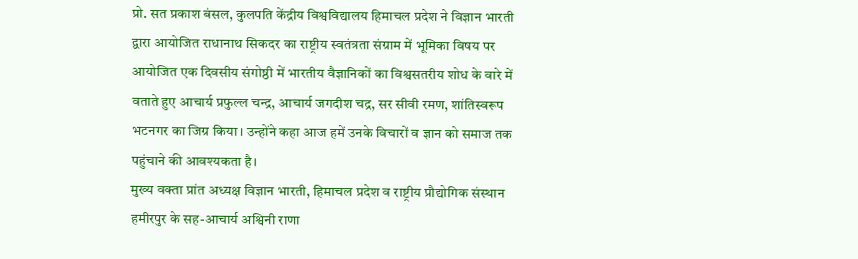प्रो. सत प्रकाश बंसल, कुलपति केंद्रीय विश्वविद्यालय हिमाचल प्रदेश ने विज्ञान भारती द्वारा आयोजित राधानाथ सिकदर का राष्ट्रीय स्वतंत्रता संग्राम में भूमिका विषय पर आयोजित एक दिवसीय संगोष्ठी में भारतीय वैज्ञानिकों का विश्वसतरीय शोध के वारे में वताते हुए आचार्य प्रफुल्ल चन्द्र, आचार्य जगदीश चद्र, सर सीवी रमण, शांतिस्वरूप भटनगर का जिग्र किया। उन्होंने कहा आज हमें उनके विचारों व ज्ञान को समाज तक पहुंचाने की आवश्यकता है।
मुख्य वक्ता प्रांत अध्यक्ष विज्ञान भारती, हिमाचल प्रदेश व राष्ट्रीय प्रौद्योगिक संस्थान हमीरपुर के सह-आचार्य अश्विनी राणा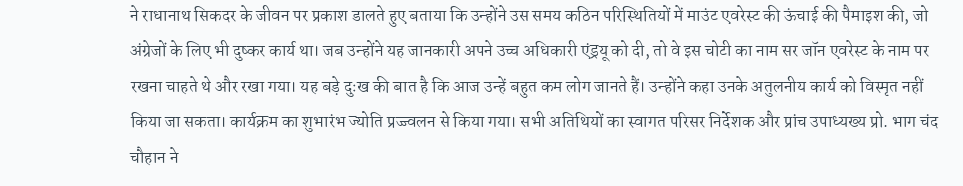ने राधानाथ सिकदर के जीवन पर प्रकाश डालते हुए बताया कि उन्होंने उस समय कठिन परिस्थितियों में माउंट एवरेस्ट की ऊंचाई की पैमाइश की, जो अंग्रेजों के लिए भी दुष्कर कार्य था। जब उन्होंने यह जानकारी अपने उच्च अधिकारी एंड्रयू को दी, तो वे इस चोटी का नाम सर जॉन एवरेस्ट के नाम पर रखना चाहते थे और रखा गया। यह बड़े दुःख की बात है कि आज उन्हें बहुत कम लोग जानते हैं। उन्होंने कहा उनके अतुलनीय कार्य को विस्मृत नहीं किया जा सकता। कार्यक्रम का शुभारंभ ज्योति प्रज्ज्वलन से किया गया। सभी अतिथियों का स्वागत परिसर निर्देशक और प्रांच उपाध्यख्य प्रो. भाग चंद चौहान ने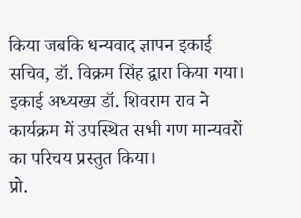किया जबकि धन्यवाद ज्ञापन इकाई सचिव, डॉ. विक्रम सिंह द्वारा किया गया। इकाई अध्यख्य डॉ. शिवराम राव ने कार्यक्रम में उपस्थित सभी गण मान्यवरों का परिचय प्रस्तुत किया।
प्रो.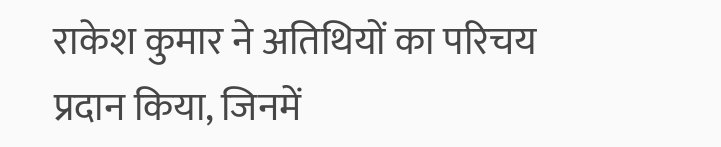राकेश कुमार ने अतिथियों का परिचय प्रदान किया, जिनमें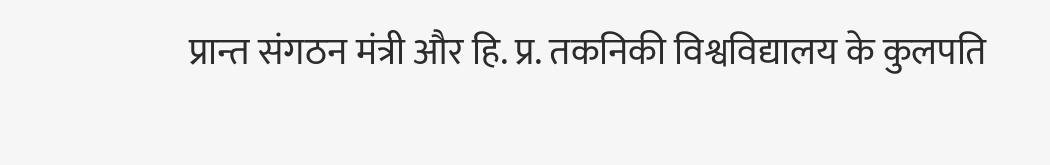प्रान्त संगठन मंत्री और हि. प्र. तकनिकी विश्वविद्यालय के कुलपति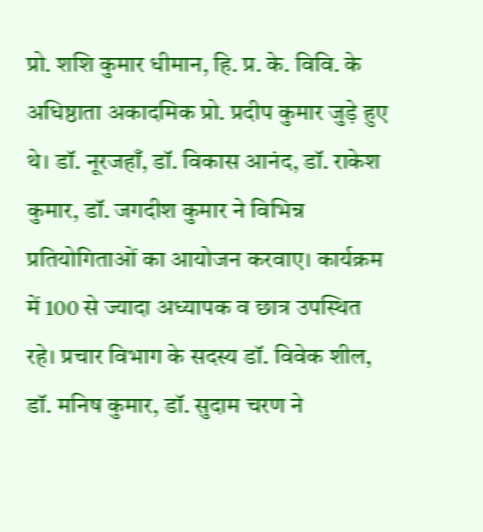प्रो. शशि कुमार धीमान, हि. प्र. के. विवि. के अधिष्ठाता अकादमिक प्रो. प्रदीप कुमार जुड़े हुए थे। डॉ. नूरजहाँ, डॉ. विकास आनंद, डॉ. राकेश कुमार, डॉ. जगदीश कुमार ने विभिन्न प्रतियोगिताओं का आयोजन करवाए। कार्यक्रम में 100 से ज्यादा अध्यापक व छात्र उपस्थित रहे। प्रचार विभाग के सदस्य डॉ. विवेक शील, डॉ. मनिष कुमार, डॉ. सुदाम चरण ने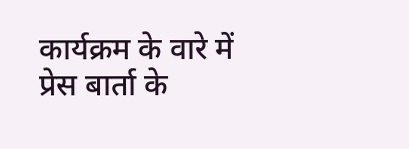कार्यक्रम के वारे में प्रेस बार्ता के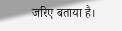जरिए बताया है।